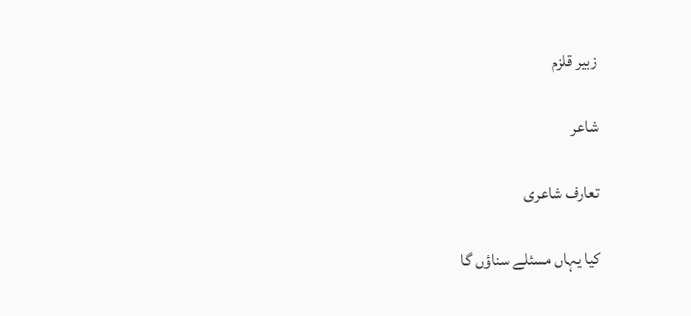زبیر قلزم

شاعر

تعارف شاعری

کیا یہاں مسئلے سناؤں گا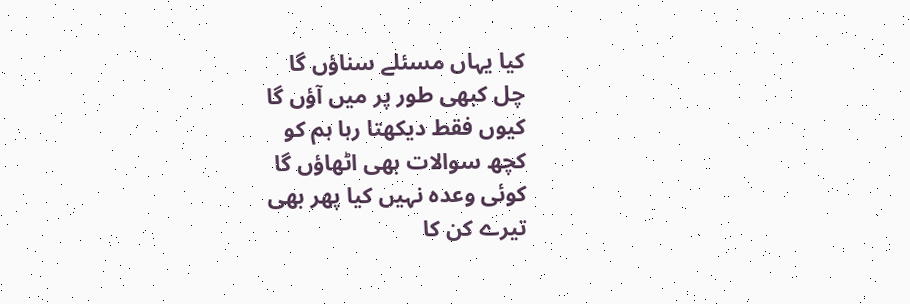کیا یہاں مسئلے سناؤں گا
چل کبھی طور پر میں آؤں گا
کیوں فقط دیکھتا رہا ہم کو
کچھ سوالات بھی اٹھاؤں گا
کوئی وعدہ نہیں کیا پھر بھی
تیرے کن کا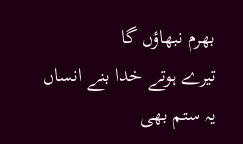بھرم نبھاؤں گا
تیرے ہوتے خدا بنے انساں
یہ ستم بھی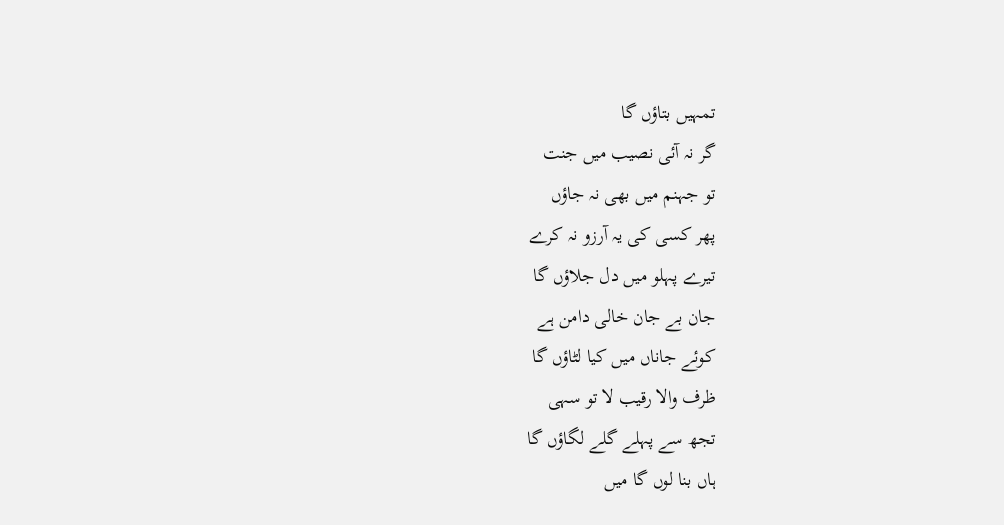تمہیں بتاؤں گا
گر نہ آئی نصیب میں جنت
تو جہنم میں بھی نہ جاؤں
پھر کسی کی یہ آرزو نہ کرے
تیرے پہلو میں دل جلاؤں گا
جان بے جان خالی دامن ہے
کوئے جاناں میں کیا لٹاؤں گا
ظرف والا رقیب لا تو سہی
تجھ سے پہلے گلے لگاؤں گا
ہاں بنا لوں گا میں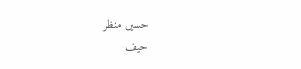حسیں منظر
حیف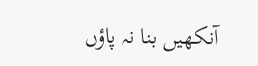آنکھیں بنا نہ پاؤں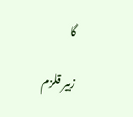گا

زبیر قلزم